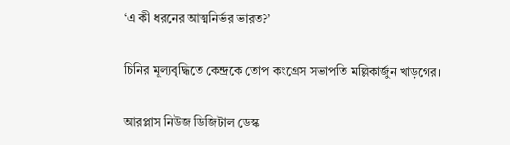‘এ কী ধরনের আত্মনির্ভর ভারত?’

চিনির মূল্যবৃদ্ধিতে কেন্দ্রকে তোপ কংগ্রেস সভাপতি মল্লিকার্জুন খাড়গের।

আরপ্লাস নিউজ ডিজিটাল ডেস্ক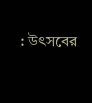: উৎসবের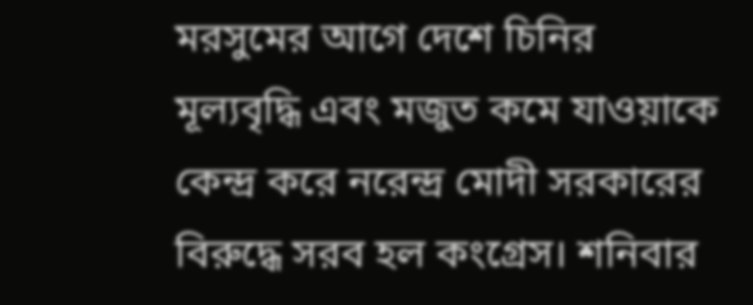মরসুমের আগে দেশে চিনির মূল্যবৃদ্ধি এবং মজুত কমে যাওয়াকে কেন্দ্র করে নরেন্দ্র মোদী সরকারের বিরুদ্ধে সরব হল কংগ্রেস। শনিবার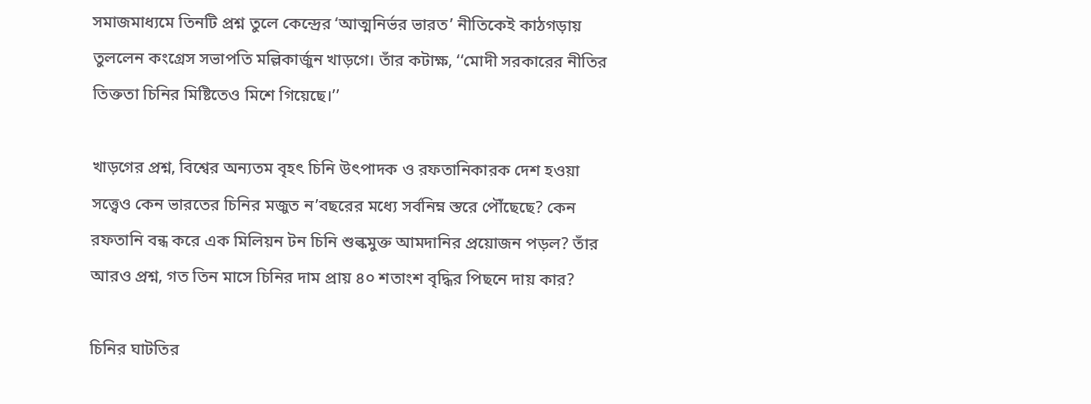সমাজমাধ্যমে তিনটি প্রশ্ন তুলে কেন্দ্রের ‘আত্মনির্ভর ভারত’ নীতিকেই কাঠগড়ায় তুললেন কংগ্রেস সভাপতি মল্লিকার্জুন খাড়গে। তাঁর কটাক্ষ, ‘‘মোদী সরকারের নীতির তিক্ততা চিনির মিষ্টিতেও মিশে গিয়েছে।’’

খাড়গের প্রশ্ন, বিশ্বের অন্যতম বৃহৎ চিনি উৎপাদক ও রফতানিকারক দেশ হওয়া সত্ত্বেও কেন ভারতের চিনির মজুত ন’বছরের মধ্যে সর্বনিম্ন স্তরে পৌঁছেছে? কেন রফতানি বন্ধ করে এক মিলিয়ন টন চিনি শুল্কমুক্ত আমদানির প্রয়োজন পড়ল? তাঁর আরও প্রশ্ন, গত তিন মাসে চিনির দাম প্রায় ৪০ শতাংশ বৃদ্ধির পিছনে দায় কার?

চিনির ঘাটতির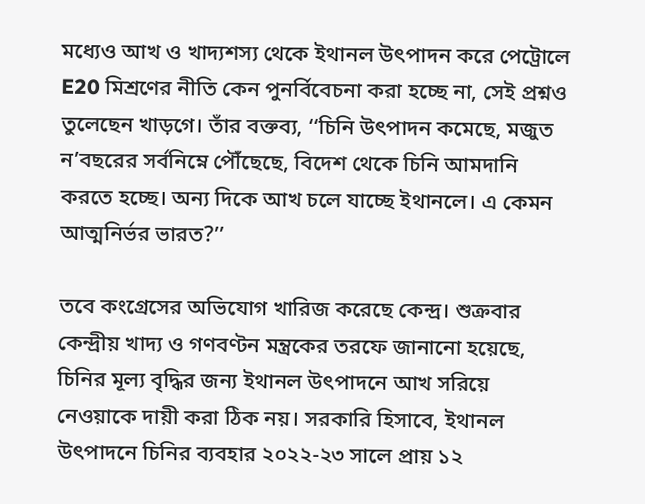মধ্যেও আখ ও খাদ্যশস্য থেকে ইথানল উৎপাদন করে পেট্রোলে E20 মিশ্রণের নীতি কেন পুনর্বিবেচনা করা হচ্ছে না, সেই প্রশ্নও তুলেছেন খাড়গে। তাঁর বক্তব্য, ‘‘চিনি উৎপাদন কমেছে, মজুত ন’বছরের সর্বনিম্নে পৌঁছেছে, বিদেশ থেকে চিনি আমদানি করতে হচ্ছে। অন্য দিকে আখ চলে যাচ্ছে ইথানলে। এ কেমন আত্মনির্ভর ভারত?’’

তবে কংগ্রেসের অভিযোগ খারিজ করেছে কেন্দ্র। শুক্রবার কেন্দ্রীয় খাদ্য ও গণবণ্টন মন্ত্রকের তরফে জানানো হয়েছে, চিনির মূল্য বৃদ্ধির জন্য ইথানল উৎপাদনে আখ সরিয়ে নেওয়াকে দায়ী করা ঠিক নয়। সরকারি হিসাবে, ইথানল উৎপাদনে চিনির ব্যবহার ২০২২-২৩ সালে প্রায় ১২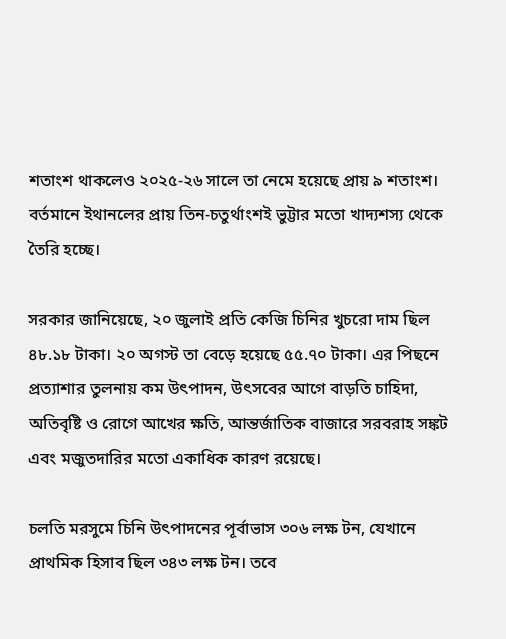শতাংশ থাকলেও ২০২৫-২৬ সালে তা নেমে হয়েছে প্রায় ৯ শতাংশ। বর্তমানে ইথানলের প্রায় তিন-চতুর্থাংশই ভুট্টার মতো খাদ্যশস্য থেকে তৈরি হচ্ছে।

সরকার জানিয়েছে, ২০ জুলাই প্রতি কেজি চিনির খুচরো দাম ছিল ৪৮.১৮ টাকা। ২০ অগস্ট তা বেড়ে হয়েছে ৫৫.৭০ টাকা। এর পিছনে প্রত্যাশার তুলনায় কম উৎপাদন, উৎসবের আগে বাড়তি চাহিদা, অতিবৃষ্টি ও রোগে আখের ক্ষতি, আন্তর্জাতিক বাজারে সরবরাহ সঙ্কট এবং মজুতদারির মতো একাধিক কারণ রয়েছে।

চলতি মরসুমে চিনি উৎপাদনের পূর্বাভাস ৩০৬ লক্ষ টন, যেখানে প্রাথমিক হিসাব ছিল ৩৪৩ লক্ষ টন। তবে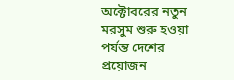অক্টোবরের নতুন মরসুম শুরু হওয়া পর্যন্ত দেশের প্রয়োজন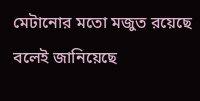মেটানোর মতো মজুত রয়েছে বলেই জানিয়েছে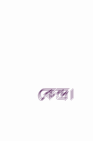কেন্দ্র।